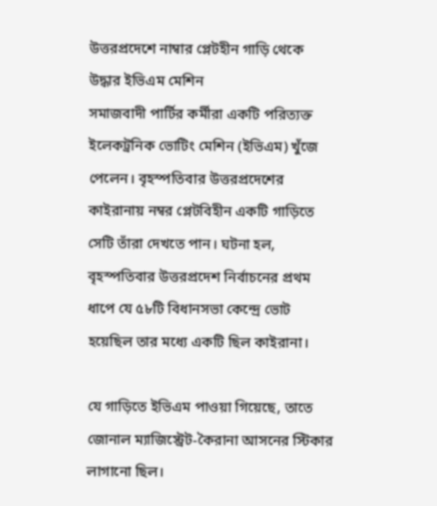উত্তরপ্রদেশে নাম্বার প্লেটহীন গাড়ি থেকে উদ্ধার ইভিএম মেশিন
সমাজবাদী পার্টির কর্মীরা একটি পরিত্যক্ত ইলেকট্রনিক ভোটিং মেশিন (ইভিএম) খুঁজে পেলেন। বৃহস্পতিবার উত্তরপ্রদেশের কাইরানায় নম্বর প্লেটবিহীন একটি গাড়িতে সেটি তাঁরা দেখতে পান। ঘটনা হল, বৃহস্পতিবার উত্তরপ্রদেশ নির্বাচনের প্রথম ধাপে যে ৫৮টি বিধানসভা কেন্দ্রে ভোট হয়েছিল তার মধ্যে একটি ছিল কাইরানা।

যে গাড়িতে ইভিএম পাওয়া গিয়েছে, তাতে জোনাল ম্যাজিস্ট্রেট-কৈরানা আসনের স্টিকার লাগানো ছিল।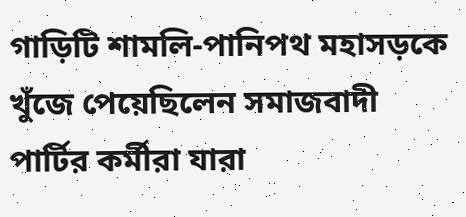গাড়িটি শামলি-পানিপথ মহাসড়কে খুঁজে পেয়েছিলেন সমাজবাদী পার্টির কর্মীরা যারা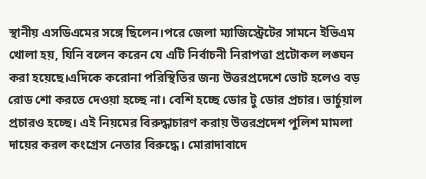স্থানীয় এসডিএমের সঙ্গে ছিলেন।পরে জেলা ম্যাজিস্ট্রেটের সামনে ইভিএম খোলা হয়, যিনি বলেন করেন যে এটি নির্বাচনী নিরাপত্তা প্রটোকল লঙ্ঘন করা হয়েছে।এদিকে করোনা পরিস্থিতির জন্য উত্তরপ্রদেশে ভোট হলেও বড় রোড শো করতে দেওয়া হচ্ছে না। বেশি হচ্ছে ডোর টু ডোর প্রচার। ভার্চুয়াল প্রচারও হচ্ছে। এই নিয়মের বিরুদ্ধাচারণ করায় উত্তরপ্রদেশ পুলিশ মামলা দায়ের করল কংগ্রেস নেতার বিরুদ্ধে। মোরাদাবাদে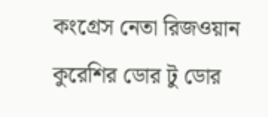কংগ্রেস নেতা রিজওয়ান কুরেশির ডোর টু ডোর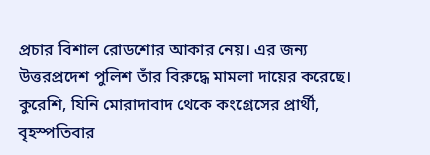প্রচার বিশাল রোডশোর আকার নেয়। এর জন্য উত্তরপ্রদেশ পুলিশ তাঁর বিরুদ্ধে মামলা দায়ের করেছে। কুরেশি, যিনি মোরাদাবাদ থেকে কংগ্রেসের প্রার্থী, বৃহস্পতিবার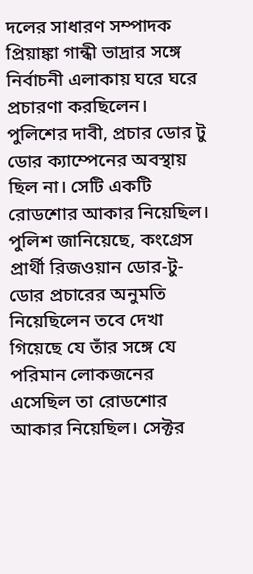দলের সাধারণ সম্পাদক প্রিয়াঙ্কা গান্ধী ভাদ্রার সঙ্গে নির্বাচনী এলাকায় ঘরে ঘরে প্রচারণা করছিলেন।
পুলিশের দাবী, প্রচার ডোর টু ডোর ক্যাম্পেনের অবস্থায় ছিল না। সেটি একটি রোডশোর আকার নিয়েছিল। পুলিশ জানিয়েছে, কংগ্রেস প্রার্থী রিজওয়ান ডোর-টু-ডোর প্রচারের অনুমতি নিয়েছিলেন তবে দেখা গিয়েছে যে তাঁর সঙ্গে যে পরিমান লোকজনের এসেছিল তা রোডশোর আকার নিয়েছিল। সেক্টর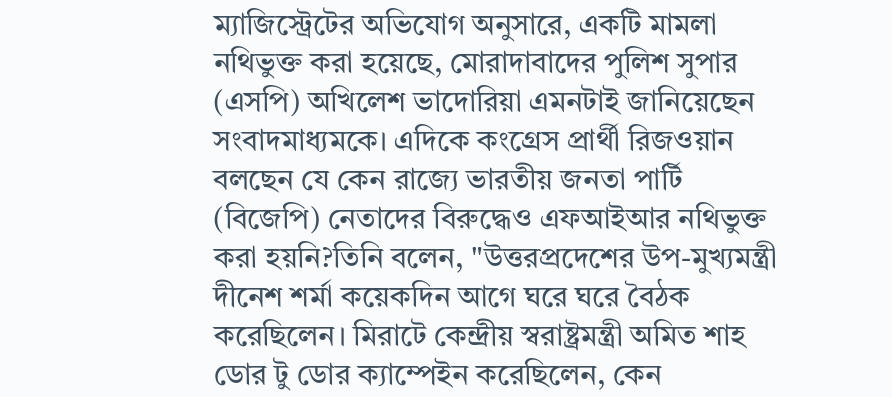ম্যাজিস্ট্রেটের অভিযোগ অনুসারে, একটি মামলা নথিভুক্ত করা হয়েছে, মোরাদাবাদের পুলিশ সুপার (এসপি) অখিলেশ ভাদোরিয়া এমনটাই জানিয়েছেন সংবাদমাধ্যমকে। এদিকে কংগ্রেস প্রার্থী রিজওয়ান বলছেন যে কেন রাজ্যে ভারতীয় জনতা পার্টি (বিজেপি) নেতাদের বিরুদ্ধেও এফআইআর নথিভুক্ত করা হয়নি?তিনি বলেন, "উত্তরপ্রদেশের উপ-মুখ্যমন্ত্রী দীনেশ শর্মা কয়েকদিন আগে ঘরে ঘরে বৈঠক করেছিলেন। মিরাটে কেন্দ্রীয় স্বরাষ্ট্রমন্ত্রী অমিত শাহ ডোর টু ডোর ক্যাম্পেইন করেছিলেন, কেন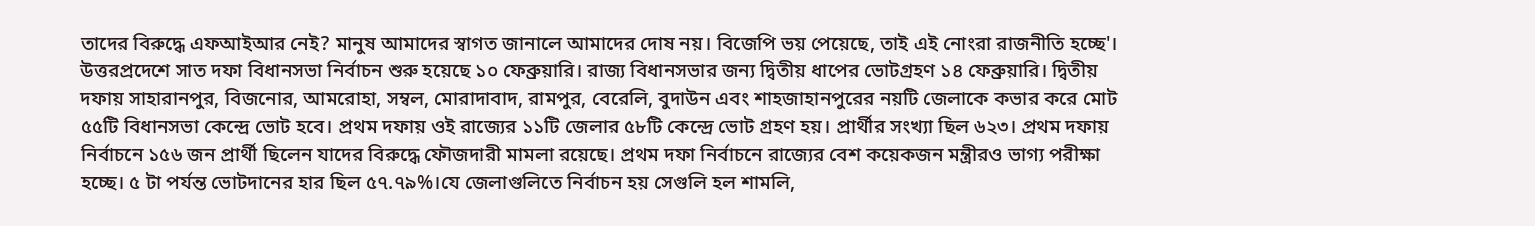তাদের বিরুদ্ধে এফআইআর নেই? মানুষ আমাদের স্বাগত জানালে আমাদের দোষ নয়। বিজেপি ভয় পেয়েছে, তাই এই নোংরা রাজনীতি হচ্ছে'।
উত্তরপ্রদেশে সাত দফা বিধানসভা নির্বাচন শুরু হয়েছে ১০ ফেব্রুয়ারি। রাজ্য বিধানসভার জন্য দ্বিতীয় ধাপের ভোটগ্রহণ ১৪ ফেব্রুয়ারি। দ্বিতীয় দফায় সাহারানপুর, বিজনোর, আমরোহা, সম্বল, মোরাদাবাদ, রামপুর, বেরেলি, বুদাউন এবং শাহজাহানপুরের নয়টি জেলাকে কভার করে মোট ৫৫টি বিধানসভা কেন্দ্রে ভোট হবে। প্রথম দফায় ওই রাজ্যের ১১টি জেলার ৫৮টি কেন্দ্রে ভোট গ্রহণ হয়। প্রার্থীর সংখ্যা ছিল ৬২৩। প্রথম দফায় নির্বাচনে ১৫৬ জন প্রার্থী ছিলেন যাদের বিরুদ্ধে ফৌজদারী মামলা রয়েছে। প্রথম দফা নির্বাচনে রাজ্যের বেশ কয়েকজন মন্ত্রীরও ভাগ্য পরীক্ষা হচ্ছে। ৫ টা পর্যন্ত ভোটদানের হার ছিল ৫৭.৭৯%।যে জেলাগুলিতে নির্বাচন হয় সেগুলি হল শামলি,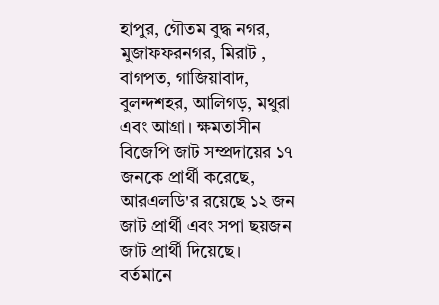হাপুর, গৌতম বুদ্ধ নগর, মুজাফফরনগর, মিরাট , বাগপত, গাজিয়াবাদ, বুলন্দশহর, আলিগড়, মথুরা এবং আগ্রা। ক্ষমতাসীন বিজেপি জাট সম্প্রদায়ের ১৭ জনকে প্রার্থী করেছে, আরএলডি'র রয়েছে ১২ জন জাট প্রার্থী এবং সপা ছয়জন জাট প্রার্থী দিয়েছে। বর্তমানে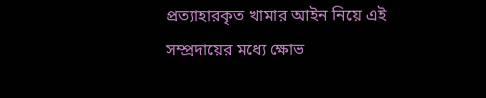প্রত্যাহারকৃত খামার আইন নিয়ে এই সম্প্রদায়ের মধ্যে ক্ষোভ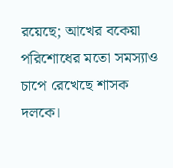রয়েছে; আখের বকেয়া পরিশোধের মতো সমস্যাও চাপে রেখেছে শাসক দলকে।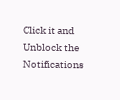Click it and Unblock the Notifications